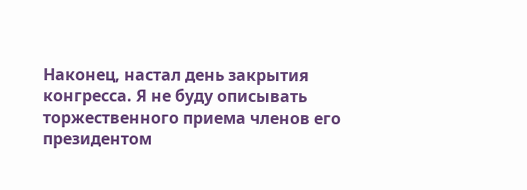Наконец, настал день закрытия конгресса. Я не буду описывать торжественного приема членов его президентом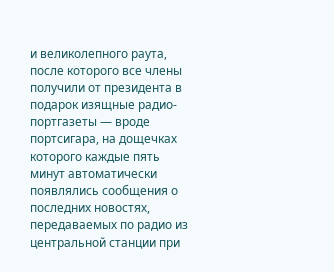и великолепного раута, после которого все члены получили от президента в подарок изящные радио-портгазеты — вроде портсигара, на дощечках которого каждые пять минут автоматически появлялись сообщения о последних новостях, передаваемых по радио из центральной станции при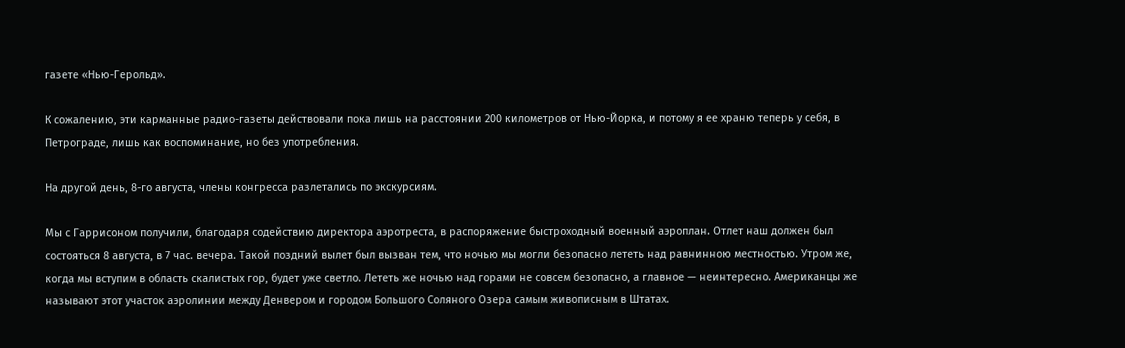газете «Нью-Герольд».

К сожалению, эти карманные радио-газеты действовали пока лишь на расстоянии 200 километров от Нью-Йорка, и потому я ее храню теперь у себя, в Петрограде, лишь как воспоминание, но без употребления.

На другой день, 8-го августа, члены конгресса разлетались по экскурсиям.

Мы с Гаррисоном получили, благодаря содействию директора аэротреста, в распоряжение быстроходный военный аэроплан. Отлет наш должен был состояться 8 августа, в 7 час. вечера. Такой поздний вылет был вызван тем, что ночью мы могли безопасно лететь над равнинною местностью. Утром же, когда мы вступим в область скалистых гор, будет уже светло. Лететь же ночью над горами не совсем безопасно, а главное — неинтересно. Американцы же называют этот участок аэролинии между Денвером и городом Большого Соляного Озера самым живописным в Штатах.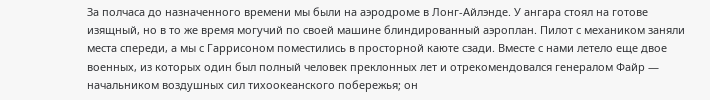За полчаса до назначенного времени мы были на аэродроме в Лонг-Айлэнде. У ангара стоял на готове изящный, но в то же время могучий по своей машине блиндированный аэроплан. Пилот с механиком заняли места спереди, а мы с Гаррисоном поместились в просторной каюте сзади. Вместе с нами летело еще двое военных, из которых один был полный человек преклонных лет и отрекомендовался генералом Файр — начальником воздушных сил тихоокеанского побережья; он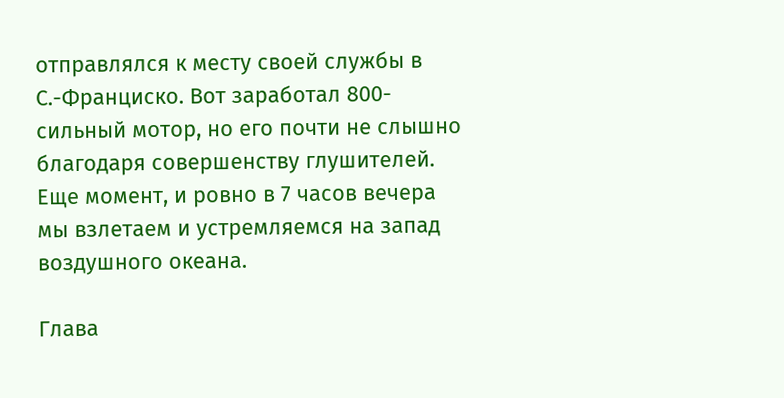отправлялся к месту своей службы в С.-Франциско. Вот заработал 800-сильный мотор, но его почти не слышно благодаря совершенству глушителей. Еще момент, и ровно в 7 часов вечера мы взлетаем и устремляемся на запад воздушного океана.

Глава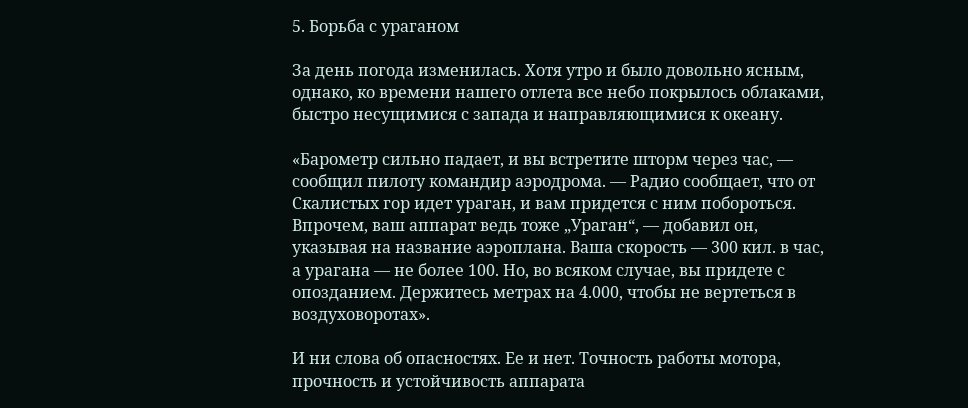5. Борьба с ураганом

За день погода изменилась. Хотя утро и было довольно ясным, однако, ко времени нашего отлета все небо покрылось облаками, быстро несущимися с запада и направляющимися к океану.

«Барометр сильно падает, и вы встретите шторм через час, — сообщил пилоту командир аэродрома. — Радио сообщает, что от Скалистых гор идет ураган, и вам придется с ним побороться. Впрочем, ваш аппарат ведь тоже „Ураган“, — добавил он, указывая на название аэроплана. Ваша скорость — 300 кил. в час, а урагана — не более 100. Но, во всяком случае, вы придете с опозданием. Держитесь метрах на 4.000, чтобы не вертеться в воздуховоротах».

И ни слова об опасностях. Ее и нет. Точность работы мотора, прочность и устойчивость аппарата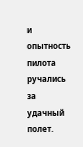и опытность пилота ручались за удачный полет.